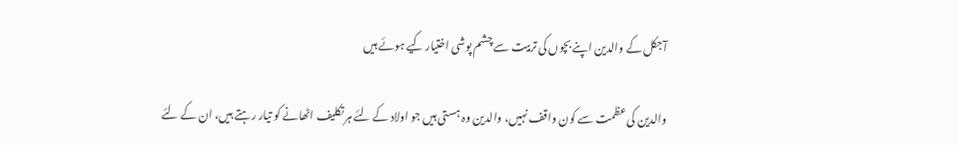آجکل کے والدین اپنے بچوں کی تربیت سے چشم پوشی اختیار کیے ہوئے ہیں

والدین کی عظمت سے کون واقف نہیں، والدین وہ ہستی ہیں جو اولاد کے لئے ہر تکلیف اٹھانے کو تیار رہتے ہیں، ان کے لئے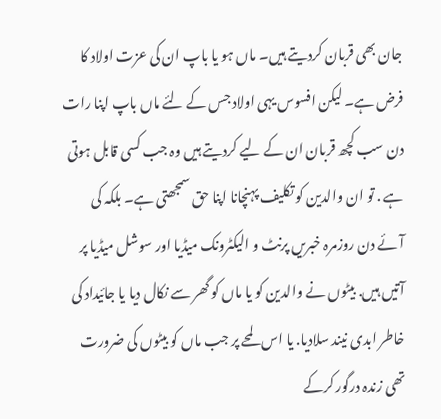جان بھی قربان کردیتے ہیں۔ ماں ہو یا باپ ان کی عزت اولاد کا فرض ہے۔ لیکن افسوس یہی اولاد جس کے لئے ماں باپ اپنا رات دن سب کچھ قربان ان کے لیے کردیتے ہیں وہ جب کسی قابل ہوتی ہے . تو ان والدین کو تکلیف پہنچانا اپنا حق سمجھتی ہے۔ بلکہ کی آئے دن روزمرہ خبریں پرنٹ و الیکٹرونک میڈیا اور سوشل میڈیا پر آتیں ہیں. بیٹوں نے والدین کو یا ماں کو گھر سے نکال دیا یا جائیداد کی خاطر ابدی نیند سلادیا. یا اس لمحے پر جب ماں کو بیٹوں کی ضرورت تھی زندہ درگور کرکے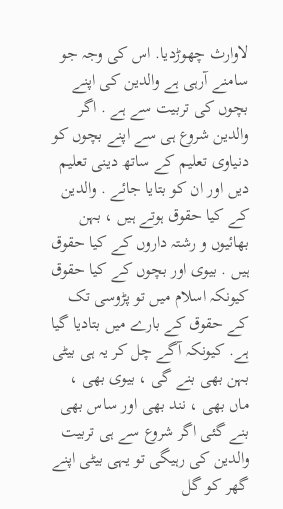لاوارث چھوڑدیا. اس کی وجہ جو سامنے آرہی ہے والدین کی اپنے بچوں کی تربیت سے ہے . اگر والدین شروع ہی سے اپنے بچوں کو دنیاوی تعلیم کے ساتھ دینی تعلیم دیں اور ان کو بتایا جائے . والدین کے کیا حقوق ہوتے ہیں ، بہن بھائیوں و رشتہ داروں کے کیا حقوق ہیں . بیوی اور بچوں کے کیا حقوق کیونکہ اسلام میں تو پڑوسی تک کے حقوق کے بارے میں بتادیا گیا ہے. کیونکہ آگے چل کر یہ ہی بیٹی بہن بھی بنے گی ، بیوی بھی ، ماں بھی ، نند بھی اور ساس بھی بنے گئی اگر شروع سے ہی تربیت والدین کی رہیگی تو یہی بیٹی اپنے گھر کو گل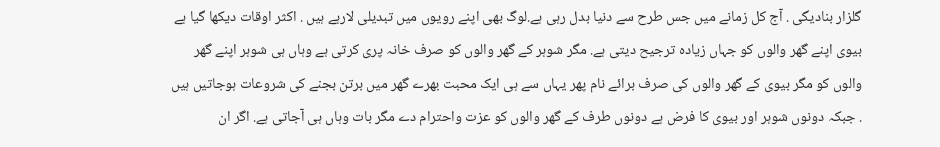گلزار بنادیگی . آج کل زمانے میں جس طرح سے دنیا بدل رہی ہے.لوگ بھی اپنے رویوں میں تبدیلی لارہے ہیں . اکثر اوقات دیکھا گیا ہے بیوی اپنے گھر والوں کو جہاں زیادہ ترجیح دیتی ہے. مگر شوہر کے گھر والوں کو صرف خانہ پری کرتی ہے وہاں ہی شوہر اپنے گھر والوں کو مگر بیوی کے گھر والوں کی صرف برائے نام پھر یہاں سے ہی ایک محبت بھرے گھر میں برتن بجنے کی شروعات ہوجاتیں ہیں . جبکہ دونوں شوہر اور بیوی کا فرض ہے دونوں طرف کے گھر والوں کو عزت واحترام دے مگر بات وہاں ہی آجاتی ہے. اگر ان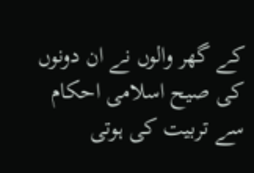کے گھر والوں نے ان دونوں کی صیح اسلامی احکام سے تربیت کی ہوتی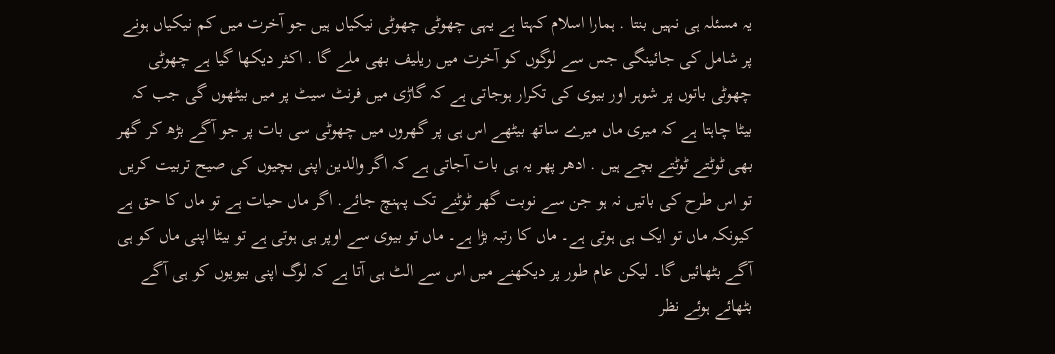یہ مسئلہ ہی نہیں بنتا . ہمارا اسلام کہتا ہے یہی چھوٹی چھوٹی نیکیاں ہیں جو آخرت میں کم نیکیاں ہونے پر شامل کی جائینگی جس سے لوگوں کو آخرت میں ریلیف بھی ملے گا . اکثر دیکھا گیا ہے چھوٹی چھوٹی باتوں پر شوہر اور بیوی کی تکرار ہوجاتی ہے کہ گاڑی میں فرنٹ سیٹ پر میں بیٹھوں گی جب کہ بیٹا چاہتا ہے کہ میری ماں میرے ساتھ بیٹھے اس ہی پر گھروں میں چھوٹی سی بات پر جو آگے بڑھ کر گھر بھی ٹوٹتے ٹوٹتے بچے ہیں . ادھر پھر یہ ہی بات آجاتی ہے کہ اگر والدین اپنی بچیوں کی صیح تربیت کریں تو اس طرح کی باتیں نہ ہو جن سے نوبت گھر ٹوٹنے تک پہنچ جائے. اگر ماں حیات ہے تو ماں کا حق ہے کیونکہ ماں تو ایک ہی ہوتی ہے۔ ماں کا رتبہ بڑا ہے۔ ماں تو بیوی سے اوپر ہی ہوتی ہے تو بیٹا اپنی ماں کو ہی آگے بٹھائیں گا۔ لیکن عام طور پر دیکھنے میں اس سے الٹ ہی آتا ہے کہ لوگ اپنی بیویوں کو ہی آگے بٹھائے ہوئے نظر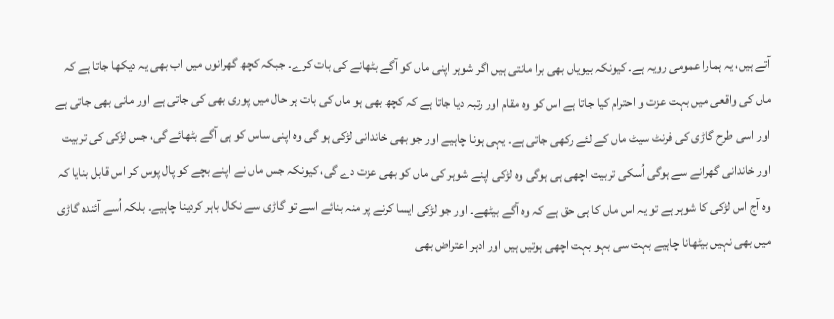آتے ہیں، یہ ہمارا عمومی رویہ ہے۔ کیونکہ بیویاں بھی برا مانتی ہیں اگر شوہر اپنی ماں کو آگے بٹھانے کی بات کرے۔ جبکہ کچھ گھرانوں میں اب بھی یہ دیکھا جاتا ہے کہ ماں کی واقعی میں بہت عزت و احترام کیا جاتا ہے اس کو وہ مقام اور رتبہ دیا جاتا ہے کہ کچھ بھی ہو ماں کی بات ہر حال میں پوری بھی کی جاتی ہے اور مانی بھی جاتی ہے اور اسی طرح گاڑی کی فرنٹ سیٹ ماں کے لئے رکھی جاتی ہے۔ یہی ہونا چاہیے اور جو بھی خاندانی لڑکی ہو گی وہ اپنی ساس کو ہی آگے بٹھائے گی، جس لڑکی کی تربیت اور خاندانی گھرانے سے ہوگی اُسکی تربیت اچھی ہی ہوگی وہ لڑکی اپنے شوہر کی ماں کو بھی عزت دے گی، کیونکہ جس ماں نے اپنے بچے کو پال پوس کر اس قابل بنایا کہ وہ آج اس لڑکی کا شوہر ہے تو یہ اس ماں کا ہی حق ہے کہ وہ آگے بیٹھے۔ اور جو لڑکی ایسا کرنے پر منہ بنائے اسے تو گاڑی سے نکال باہر کردینا چاہیے۔ بلکہ اُسے آئندہ گاڑی میں بھی نہیں بیٹھانا چاہیے بہت سی بہو بہت اچھی ہوتیں ہیں اور ادہر اعتراض بھی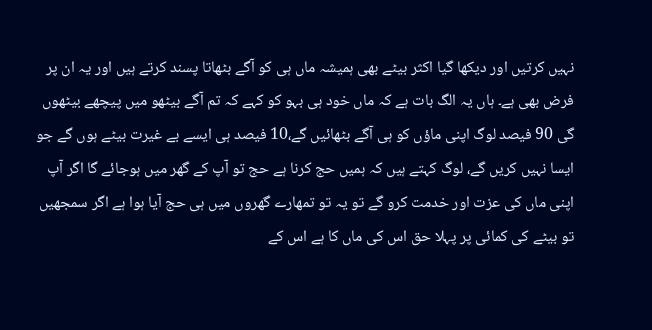نہیں کرتیں اور دیکھا گیا اکثر بیٹے بھی ہمیشہ ماں ہی کو آگے بٹھاتا پسند کرتے ہیں اور یہ ان پر فرض بھی ہے۔ ہاں یہ الگ بات ہے کہ ماں خود ہی بہو کو کہے کہ تم آگے بیٹھو میں پیچھے بیٹھوں گی 90 فیصد لوگ اپنی ماؤں کو ہی آگے بٹھائیں گے،10 فیصد ہی ایسے بے غیرت بیٹے ہوں گے جو ایسا نہیں کریں گے، لوگ کہتے ہیں کہ ہمیں حج کرنا ہے حج تو آپ کے گھر میں ہوجائے گا اگر آپ اپنی ماں کی عزت اور خدمت کرو گے تو یہ تو تمھارے گھروں میں ہی حج آیا ہوا ہے اگر سمجھیں تو بیٹے کی کمائی پر پہلا حق اس کی ماں کا ہے اس کے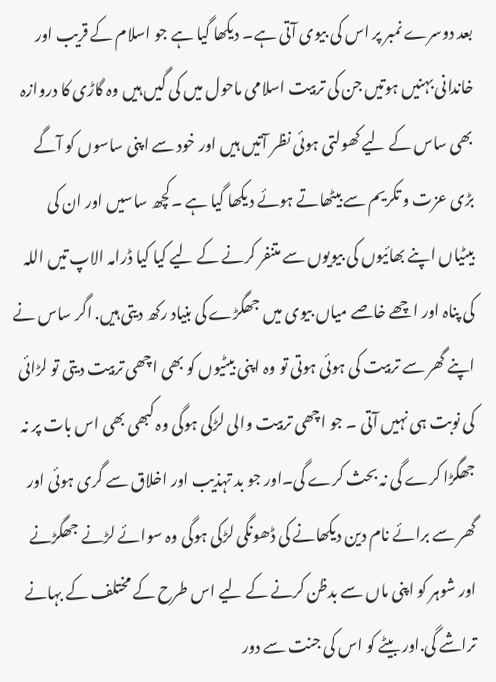بعد دوسرے نمبر پر اس کی بیوی آتی ہے۔ دیکھا گیا ہے جو اسلام کے قریب اور خاندانی بہنیں ہوتیں جن کی تربیت اسلامی ماحول میں کی گیں ہیں وہ گاڑی کا دروازہ بھی ساس کے لیے کھولتی ہوئی نظر آتیں ہیں اور خود سے اپنی ساسوں کو آگے بڑی عزت و تکریم سے بیٹھاتے ہوئے دیکھا گیا ہے ۔کچھ ساسیں اور ان کی بیٹیاں اپنے بھائیوں کی بیویوں سے متنفر کرنے کے لیے کیا کیا ڈرامہ الاپ تیں اللہ کی پناہ اور اچھے خاصے میاں بیوی میں جھگڑے کی بنیاد رکھ دیتی ہیں. اگر ساس نے اپنے گھر سے تربیت کی ہوئی ہوتی تو وہ اپنی بیٹیوں کو بھی اچھی تربیت دیتی تو لڑائی کی نوبت ہی نہیں آتی ۔ جو اچھی تربیت والی لڑکی ہوگی وہ کبھی بھی اس بات پر نہ جھگڑا کرے گی نہ بحث کرے گی۔اور جو بد تہذیب اور اخلاق سے گری ہوئی اور گھر سے برائے نام دین دیکھانے کی ڈھونگی لڑکی ہوگی وہ سوائے لڑنے جھگڑنے اور شوہر کو اپنی ماں سے بدظن کرنے کے لیے اس طرح کے مختلف کے بہانے تراشے گی.اور بیٹے کو اس کی جنت سے دور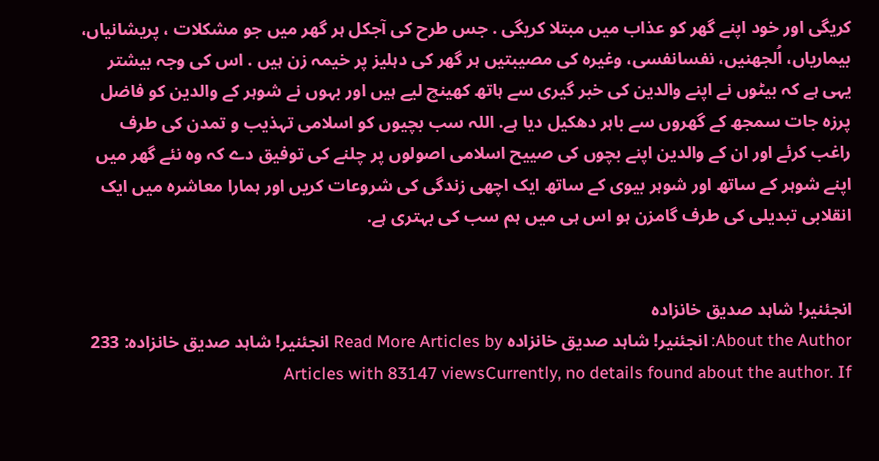کریگی اور خود اپنے گھر کو عذاب میں مبتلا کریگی . جس طرح کی آجکل ہر گھر میں جو مشکلات ، پریشانیاں، بیماریاں، اُلجھنیں، نفسانفسی، وغیرہ کی مصیبتیں ہر گھر کی دہلیز پر خیمہ زن ہیں . اس کی وجہ بیشتر یہی ہے کہ بیٹوں نے اپنے والدین کی خبر گیری سے ہاتھ کھینچ لیے ہیں اور بہوں نے شوہر کے والدین کو فاضل پرزہ جات سمجھ کے گھروں سے باہر دھکیل دیا ہے. اللہ سب بچیوں کو اسلامی تہذیب و تمدن کی طرف راغب کرئے اور ان کے والدین اپنے بچوں کی صییح اسلامی اصولوں پر چلنے کی توفیق دے کہ وہ نئے گھر میں اپنے شوہر کے ساتھ اور شوہر بیوی کے ساتھ ایک اچھی زندگی کی شروعات کریں اور ہمارا معاشرہ میں ایک انقلابی تبدیلی کی طرف گامزن ہو اس ہی میں ہم سب کی بہتری ہے.


انجئنیر! شاہد صدیق خانزادہ
About the Author: انجئنیر! شاہد صدیق خانزادہ Read More Articles by انجئنیر! شاہد صدیق خانزادہ: 233 Articles with 83147 viewsCurrently, no details found about the author. If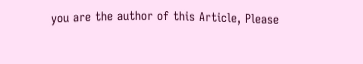you are the author of this Article, Please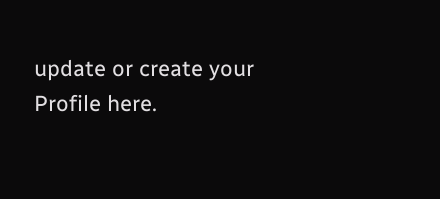update or create your Profile here.